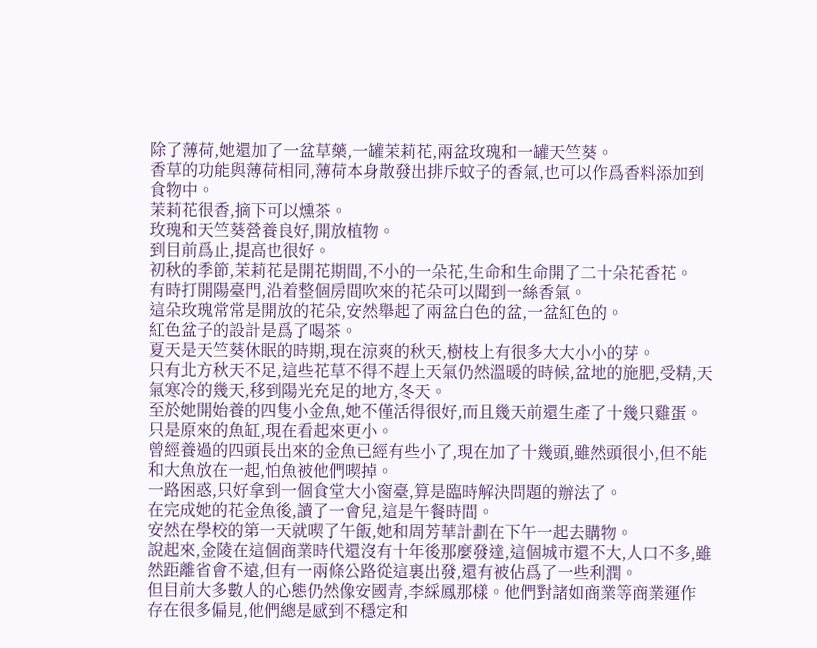除了薄荷,她還加了一盆草藥,一罐茉莉花,兩盆玫瑰和一罐天竺葵。
香草的功能與薄荷相同,薄荷本身散發出排斥蚊子的香氣,也可以作爲香料添加到食物中。
茉莉花很香,摘下可以燻茶。
玫瑰和天竺葵營養良好,開放植物。
到目前爲止,提高也很好。
初秋的季節,茉莉花是開花期間,不小的一朵花,生命和生命開了二十朵花香花。
有時打開陽臺門,沿着整個房間吹來的花朵可以聞到一絲香氣。
這朵玫瑰常常是開放的花朵,安然舉起了兩盆白色的盆,一盆紅色的。
紅色盆子的設計是爲了喝茶。
夏天是天竺葵休眠的時期,現在涼爽的秋天,樹枝上有很多大大小小的芽。
只有北方秋天不足,這些花草不得不趕上天氣仍然溫暖的時候,盆地的施肥,受精,天氣寒冷的幾天,移到陽光充足的地方,冬天。
至於她開始養的四隻小金魚,她不僅活得很好,而且幾天前還生產了十幾只雞蛋。
只是原來的魚缸,現在看起來更小。
曾經養過的四頭長出來的金魚已經有些小了,現在加了十幾頭,雖然頭很小,但不能和大魚放在一起,怕魚被他們喫掉。
一路困惑,只好拿到一個食堂大小窗臺,算是臨時解決問題的辦法了。
在完成她的花金魚後,讀了一會兒,這是午餐時間。
安然在學校的第一天就喫了午飯,她和周芳華計劃在下午一起去購物。
說起來,金陵在這個商業時代還沒有十年後那麼發達,這個城市還不大,人口不多,雖然距離省會不遠,但有一兩條公路從這裏出發,還有被佔爲了一些利潤。
但目前大多數人的心態仍然像安國青,李綵鳳那樣。他們對諸如商業等商業運作存在很多偏見,他們總是感到不穩定和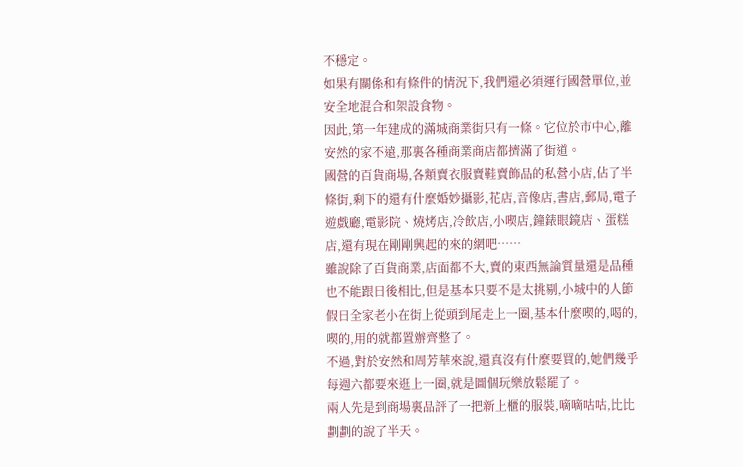不穩定。
如果有關係和有條件的情況下,我們還必須運行國營單位,並安全地混合和架設食物。
因此,第一年建成的滿城商業街只有一條。它位於市中心,離安然的家不遠,那裏各種商業商店都擠滿了街道。
國營的百貨商場,各類賣衣服賣鞋賣飾品的私營小店,佔了半條街,剩下的還有什麼婚妙攝影,花店,音像店,書店,郵局,電子遊戲廳,電影院、燒烤店,冷飲店,小喫店,鐘錶眼鏡店、蛋糕店,還有現在剛剛興起的來的網吧……
雖說除了百貨商業,店面都不大,賣的東西無論質量還是品種也不能跟日後相比,但是基本只要不是太挑剔,小城中的人節假日全家老小在街上從頭到尾走上一圈,基本什麼喫的,喝的,喫的,用的就都置辦齊整了。
不過,對於安然和周芳華來說,還真沒有什麼要買的,她們幾乎每週六都要來逛上一圈,就是圖個玩樂放鬆罷了。
兩人先是到商場裏品評了一把新上櫃的服裝,嘀嘀咕咕,比比劃劃的說了半天。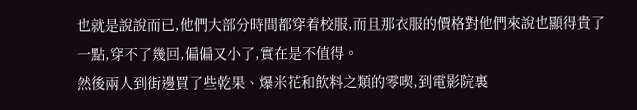也就是說說而已,他們大部分時間都穿着校服,而且那衣服的價格對他們來說也顯得貴了一點,穿不了幾回,偏偏又小了,實在是不值得。
然後兩人到街邊買了些乾果、爆米花和飲料之類的零喫,到電影院裏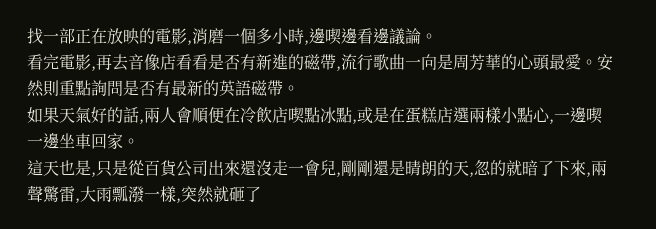找一部正在放映的電影,消磨一個多小時,邊喫邊看邊議論。
看完電影,再去音像店看看是否有新進的磁帶,流行歌曲一向是周芳華的心頭最愛。安然則重點詢問是否有最新的英語磁帶。
如果天氣好的話,兩人會順便在冷飲店喫點冰點,或是在蛋糕店選兩樣小點心,一邊喫一邊坐車回家。
這天也是,只是從百貨公司出來還沒走一會兒,剛剛還是晴朗的天,忽的就暗了下來,兩聲驚雷,大雨瓢潑一樣,突然就砸了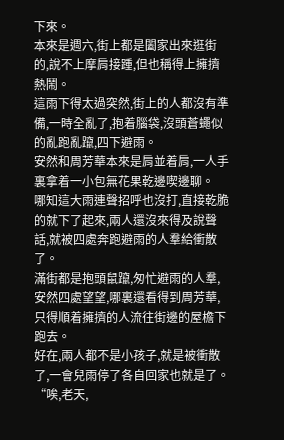下來。
本來是週六,街上都是闔家出來逛街的,說不上摩肩接踵,但也稱得上擁擠熱鬧。
這雨下得太過突然,街上的人都沒有準備,一時全亂了,抱着腦袋,沒頭蒼蠅似的亂跑亂躥,四下避雨。
安然和周芳華本來是肩並着肩,一人手裏拿着一小包無花果乾邊喫邊聊。
哪知這大雨連聲招呼也沒打,直接乾脆的就下了起來,兩人還沒來得及說聲話,就被四處奔跑避雨的人羣給衝散了。
滿街都是抱頭鼠躥,匆忙避雨的人羣,安然四處望望,哪裏還看得到周芳華,只得順着擁擠的人流往街邊的屋檐下跑去。
好在,兩人都不是小孩子,就是被衝散了,一會兒雨停了各自回家也就是了。
“唉,老天,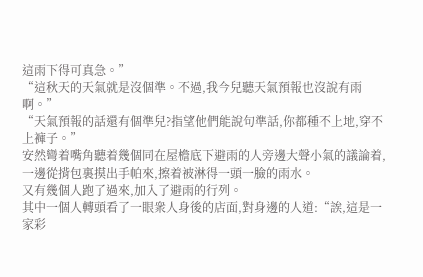這雨下得可真急。”
“這秋天的天氣就是沒個準。不過,我今兒聽天氣預報也沒說有雨啊。”
“天氣預報的話還有個準兒?指望他們能說句準話,你都種不上地,穿不上褲子。”
安然彎着嘴角聽着幾個同在屋檐底下避雨的人旁邊大聲小氣的議論着,一邊從揹包裏摸出手帕來,擦着被淋得一頭一臉的雨水。
又有幾個人跑了過來,加入了避雨的行列。
其中一個人轉頭看了一眼衆人身後的店面,對身邊的人道:“誒,這是一家彩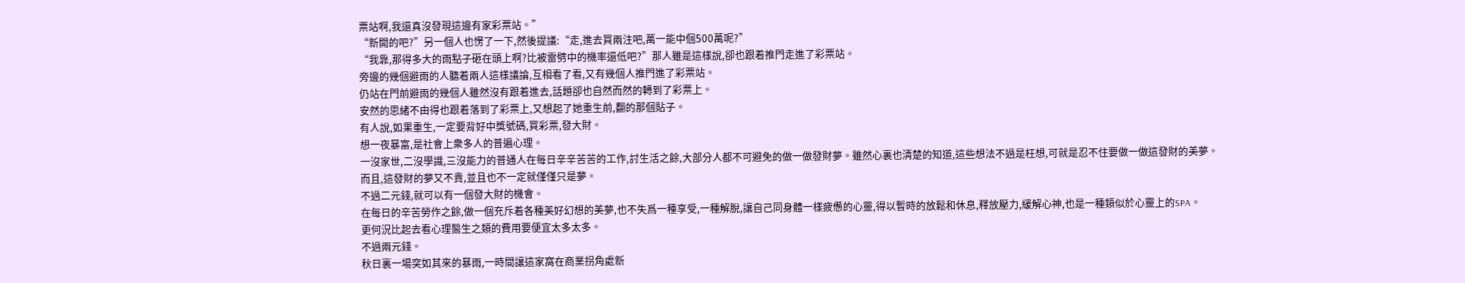票站啊,我還真沒發現這邊有家彩票站。”
“新開的吧?”另一個人也愣了一下,然後提議:“走,進去買兩注吧,萬一能中個500萬呢?”
“我靠,那得多大的雨點子砸在頭上啊?比被雷劈中的機率還低吧?”那人雖是這樣說,卻也跟着推門走進了彩票站。
旁邊的幾個避雨的人聽着兩人這樣議論,互相看了看,又有幾個人推門進了彩票站。
仍站在門前避雨的幾個人雖然沒有跟着進去,話題卻也自然而然的轉到了彩票上。
安然的思緒不由得也跟着落到了彩票上,又想起了她重生前,翻的那個貼子。
有人說,如果重生,一定要背好中獎號碼,買彩票,發大財。
想一夜暴富,是社會上衆多人的普遍心理。
一沒家世,二沒學識,三沒能力的普通人在每日辛辛苦苦的工作,討生活之餘,大部分人都不可避免的做一做發財夢。雖然心裏也清楚的知道,這些想法不過是枉想,可就是忍不住要做一做這發財的美夢。
而且,這發財的夢又不貴,並且也不一定就僅僅只是夢。
不過二元錢,就可以有一個發大財的機會。
在每日的辛苦勞作之餘,做一個充斥着各種美好幻想的美夢,也不失爲一種享受,一種解脫,讓自己同身體一樣疲憊的心靈,得以暫時的放鬆和休息,釋放壓力,緩解心神,也是一種類似於心靈上的SPA。
更何況比起去看心理醫生之類的費用要便宜太多太多。
不過兩元錢。
秋日裏一場突如其來的暴雨,一時間讓這家窩在商業拐角處新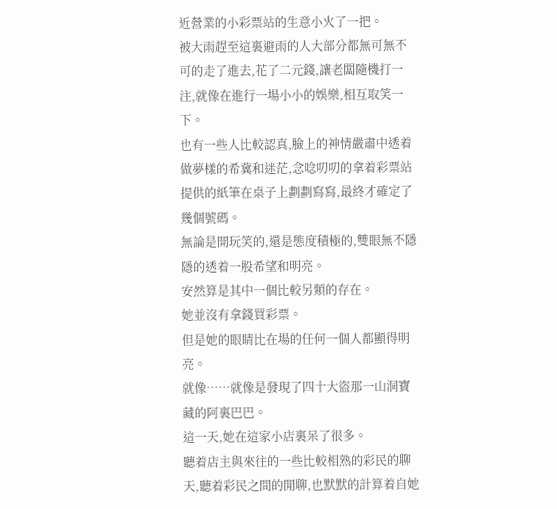近營業的小彩票站的生意小火了一把。
被大雨趕至這裏避雨的人大部分都無可無不可的走了進去,花了二元錢,讓老闆隨機打一注,就像在進行一場小小的娛樂,相互取笑一下。
也有一些人比較認真,臉上的神情嚴肅中透着做夢樣的希冀和迷茫,念唸叨叨的拿着彩票站提供的紙筆在桌子上劃劃寫寫,最終才確定了幾個號碼。
無論是開玩笑的,還是態度積極的,雙眼無不隱隱的透着一股希望和明亮。
安然算是其中一個比較另類的存在。
她並沒有拿錢買彩票。
但是她的眼睛比在場的任何一個人都顯得明亮。
就像……就像是發現了四十大盜那一山洞寶藏的阿裏巴巴。
這一天,她在這家小店裏呆了很多。
聽着店主與來往的一些比較相熟的彩民的聊天,聽着彩民之間的閒聊,也默默的計算着自她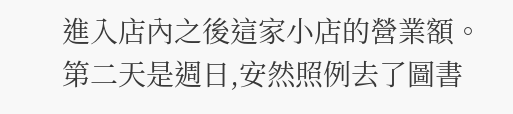進入店內之後這家小店的營業額。
第二天是週日,安然照例去了圖書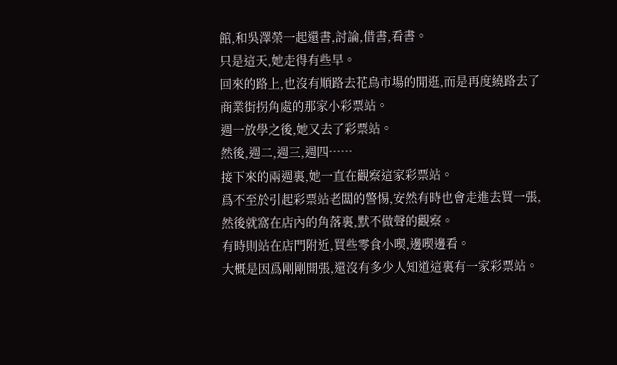館,和吳澤榮一起還書,討論,借書,看書。
只是這天,她走得有些早。
回來的路上,也沒有順路去花鳥市場的閒逛,而是再度繞路去了商業街拐角處的那家小彩票站。
週一放學之後,她又去了彩票站。
然後,週二,週三,週四……
接下來的兩週裏,她一直在觀察這家彩票站。
爲不至於引起彩票站老闆的警惕,安然有時也會走進去買一張,然後就窩在店內的角落裏,默不做聲的觀察。
有時則站在店門附近,買些零食小喫,邊喫邊看。
大概是因爲剛剛開張,還沒有多少人知道這裏有一家彩票站。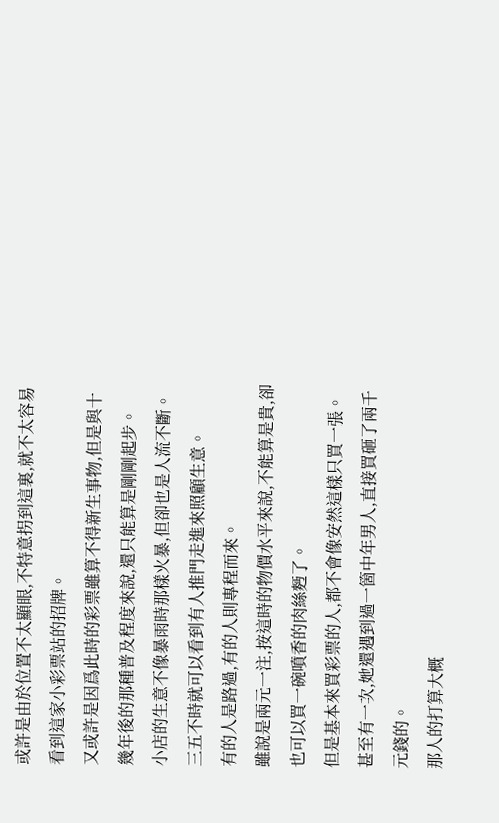或許是由於位置不太顯眼,不特意拐到這裏,就不太容易看到這家小彩票站的招牌。
又或許是因爲此時的彩票雖算不得新生事物,但是與十幾年後的那種普及程度來說,還只能算是剛剛起步。
小店的生意不像暴雨時那樣火暴,但卻也是人流不斷。
三五不時就可以看到有人推門走進來照顧生意。
有的人是路過,有的人則專程而來。
雖說是兩元一注,按這時的物價水平來說,不能算是貴,卻也可以買一碗噴香的肉絲麪了。
但是基本來買彩票的人,都不會像安然這樣只買一張。
甚至有一次,她還遇到過一箇中年男人,直接買砸了兩千元錢的。
那人的打算大概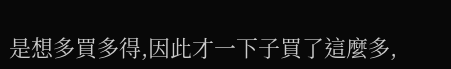是想多買多得,因此才一下子買了這麼多,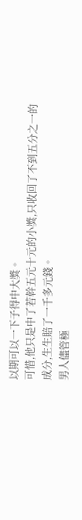以期可以一下子得中大獎。
可惜,他只是中了若幹五元十元的小獎,只收回了不到五分之一的成分,生生賠了一千多元錢。
男人儘管極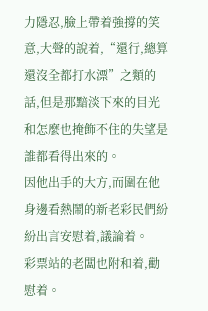力隱忍,臉上帶着強撐的笑意,大聲的說着,“還行,總算還沒全都打水漂”之類的話,但是那黯淡下來的目光和怎麼也掩飾不住的失望是誰都看得出來的。
因他出手的大方,而圍在他身邊看熱鬧的新老彩民們紛紛出言安慰着,議論着。
彩票站的老闆也附和着,勸慰着。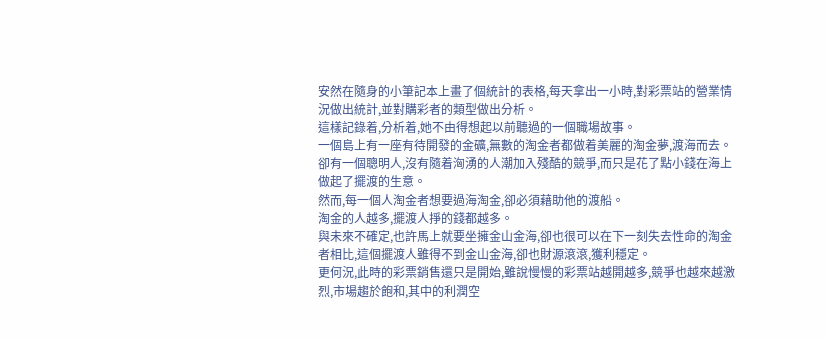安然在隨身的小筆記本上畫了個統計的表格,每天拿出一小時,對彩票站的營業情況做出統計,並對購彩者的類型做出分析。
這樣記錄着,分析着,她不由得想起以前聽過的一個職場故事。
一個島上有一座有待開發的金礦,無數的淘金者都做着美麗的淘金夢,渡海而去。
卻有一個聰明人,沒有隨着洶湧的人潮加入殘酷的競爭,而只是花了點小錢在海上做起了擺渡的生意。
然而,每一個人淘金者想要過海淘金,卻必須藉助他的渡船。
淘金的人越多,擺渡人掙的錢都越多。
與未來不確定,也許馬上就要坐擁金山金海,卻也很可以在下一刻失去性命的淘金者相比,這個擺渡人雖得不到金山金海,卻也財源滾滾,獲利穩定。
更何況,此時的彩票銷售還只是開始,雖說慢慢的彩票站越開越多,競爭也越來越激烈,市場趨於飽和,其中的利潤空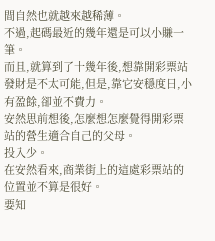間自然也就越來越稀薄。
不過,起碼最近的幾年還是可以小賺一筆。
而且,就算到了十幾年後,想靠開彩票站發財是不太可能,但是,靠它安穩度日,小有盈餘,卻並不費力。
安然思前想後,怎麼想怎麼覺得開彩票站的營生適合自己的父母。
投入少。
在安然看來,商業街上的這處彩票站的位置並不算是很好。
要知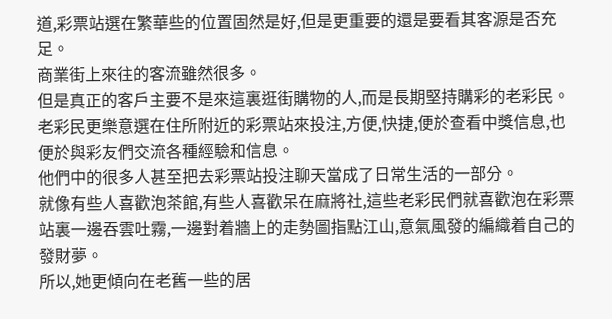道,彩票站選在繁華些的位置固然是好,但是更重要的還是要看其客源是否充足。
商業街上來往的客流雖然很多。
但是真正的客戶主要不是來這裏逛街購物的人,而是長期堅持購彩的老彩民。
老彩民更樂意選在住所附近的彩票站來投注,方便,快捷,便於查看中獎信息,也便於與彩友們交流各種經驗和信息。
他們中的很多人甚至把去彩票站投注聊天當成了日常生活的一部分。
就像有些人喜歡泡茶館,有些人喜歡呆在麻將社,這些老彩民們就喜歡泡在彩票站裏一邊吞雲吐霧,一邊對着牆上的走勢圖指點江山,意氣風發的編織着自己的發財夢。
所以,她更傾向在老舊一些的居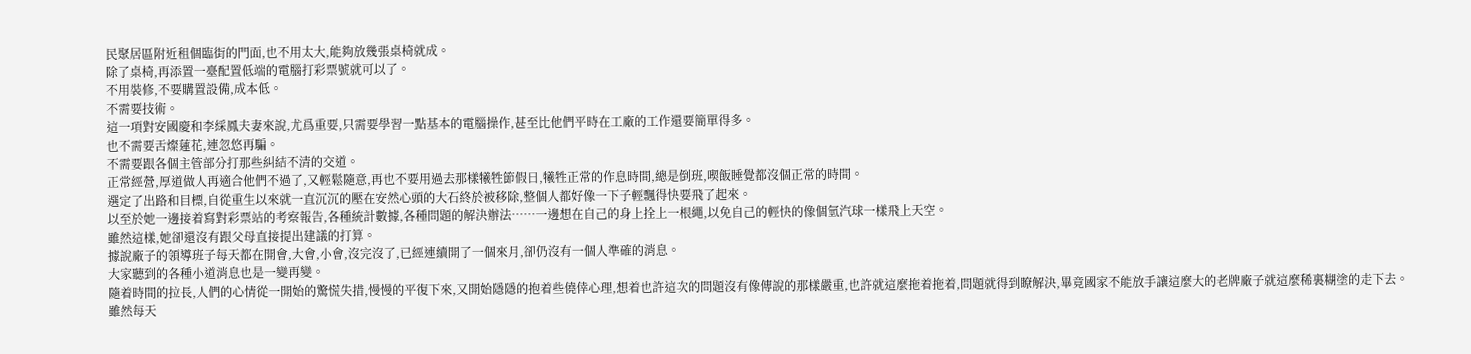民聚居區附近租個臨街的門面,也不用太大,能夠放幾張桌椅就成。
除了桌椅,再添置一臺配置低端的電腦打彩票號就可以了。
不用裝修,不要購置設備,成本低。
不需要技術。
這一項對安國慶和李綵鳳夫妻來說,尤爲重要,只需要學習一點基本的電腦操作,甚至比他們平時在工廠的工作還要簡單得多。
也不需要舌燦蓮花,連忽悠再騙。
不需要跟各個主管部分打那些糾結不清的交道。
正常經營,厚道做人再適合他們不過了,又輕鬆隨意,再也不要用過去那樣犧牲節假日,犧牲正常的作息時間,總是倒班,喫飯睡覺都沒個正常的時間。
選定了出路和目標,自從重生以來就一直沉沉的壓在安然心頭的大石終於被移除,整個人都好像一下子輕飄得快要飛了起來。
以至於她一邊接着寫對彩票站的考察報告,各種統計數據,各種問題的解決辦法……一邊想在自己的身上拴上一根繩,以免自己的輕快的像個氫汽球一樣飛上天空。
雖然這樣,她卻還沒有跟父母直接提出建議的打算。
據說廠子的領導班子每天都在開會,大會,小會,沒完沒了,已經連續開了一個來月,卻仍沒有一個人準確的消息。
大家聽到的各種小道消息也是一變再變。
隨着時間的拉長,人們的心情從一開始的驚慌失措,慢慢的平復下來,又開始隱隱的抱着些僥倖心理,想着也許這次的問題沒有像傳說的那樣嚴重,也許就這麼拖着拖着,問題就得到瞭解決,畢竟國家不能放手讓這麼大的老牌廠子就這麼稀裏糊塗的走下去。
雖然每天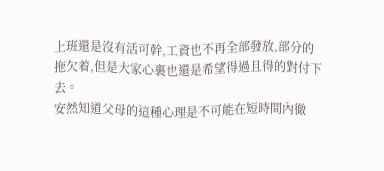上班還是沒有活可幹,工資也不再全部發放,部分的拖欠着,但是大家心裏也還是希望得過且得的對付下去。
安然知道父母的這種心理是不可能在短時間內徹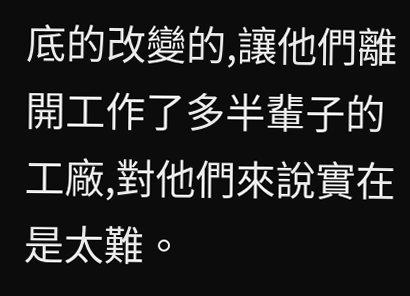底的改變的,讓他們離開工作了多半輩子的工廠,對他們來說實在是太難。